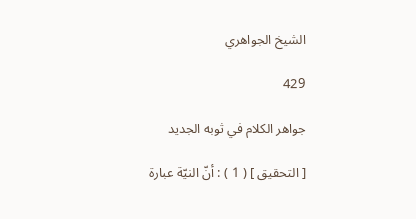الشيخ الجواهري

429

جواهر الكلام في ثوبه الجديد

[ التحقيق ] ( 1 ) : أنّ النيّة عبارة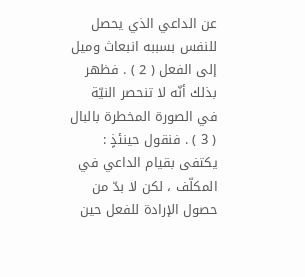عن الداعي الذي يحصل للنفس بسببه انبعاث وميل إلى الفعل ( 2 ) . فظهر بذلك أنّه لا تنحصر النيّة في الصورة المخطرة بالبال ( 3 ) . فنقول حينئذٍ : يكتفى بقيام الداعي في المكلّف ، لكن لا بدّ من حصول الإرادة للفعل حين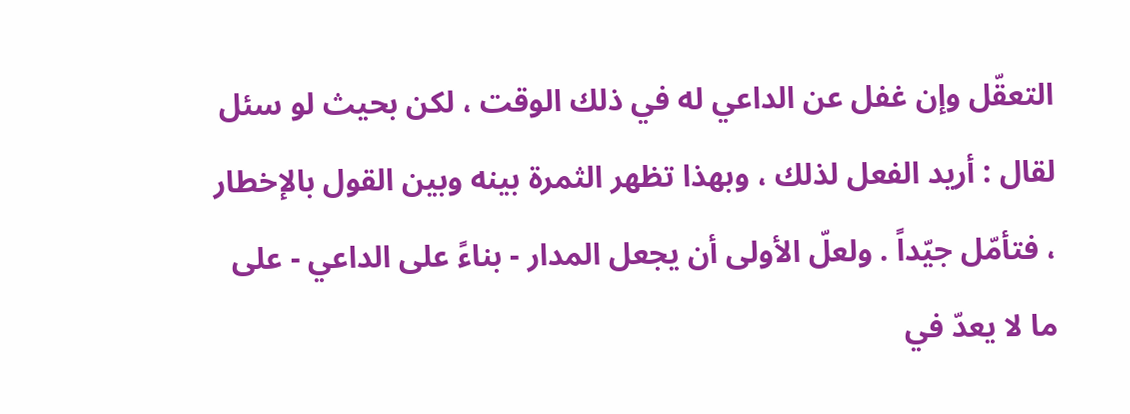التعقّل وإن غفل عن الداعي له في ذلك الوقت ، لكن بحيث لو سئل لقال : أريد الفعل لذلك ، وبهذا تظهر الثمرة بينه وبين القول بالإخطار ، فتأمّل جيّداً . ولعلّ الأولى أن يجعل المدار - بناءً على الداعي - على ما لا يعدّ في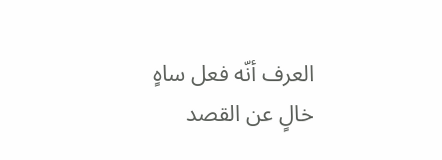العرف أنّه فعل ساهٍ خالٍ عن القصد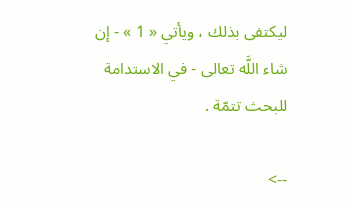ليكتفى بذلك ، ويأتي « 1 » - إن شاء اللَّه تعالى - في الاستدامة للبحث تتمّة .

-->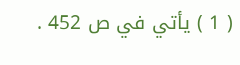( 1 ) يأتي في ص 452 .